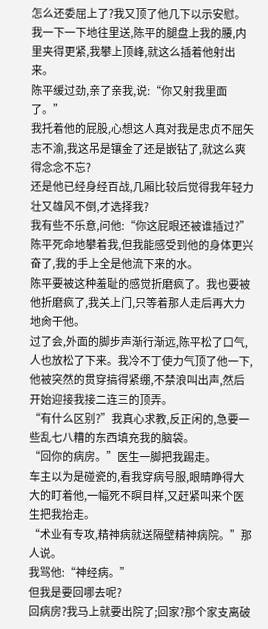怎么还委屈上了?我又顶了他几下以示安慰。
我一下一下地往里送,陈平的腿盘上我的腰,内里夹得更紧,我攀上顶峰,就这么插着他射出来。
陈平缓过劲,亲了亲我,说:“你又射我里面了。”
我托着他的屁股,心想这人真对我是忠贞不屈矢志不渝,我这吊是镶金了还是嵌钻了,就这么爽得念念不忘?
还是他已经身经百战,几厢比较后觉得我年轻力壮又雄风不倒,才选择我?
我有些不乐意,问他:“你这屁眼还被谁插过?”
陈平死命地攀着我,但我能感受到他的身体更兴奋了,我的手上全是他流下来的水。
陈平要被这种羞耻的感觉折磨疯了。我也要被他折磨疯了,我关上门,只等着那人走后再大力地肏干他。
过了会,外面的脚步声渐行渐远,陈平松了口气,人也放松了下来。我冷不丁使力气顶了他一下,他被突然的贯穿搞得紧绷,不禁浪叫出声,然后开始迎接我接二连三的顶弄。
“有什么区别?”我真心求教,反正闲的,急要一些乱七八糟的东西填充我的脑袋。
“回你的病房。”医生一脚把我踢走。
车主以为是碰瓷的,看我穿病号服,眼睛睁得大大的盯着他,一幅死不瞑目样,又赶紧叫来个医生把我抬走。
“术业有专攻,精神病就送隔壁精神病院。”那人说。
我骂他:“神经病。”
但我是要回哪去呢?
回病房?我马上就要出院了;回家?那个家支离破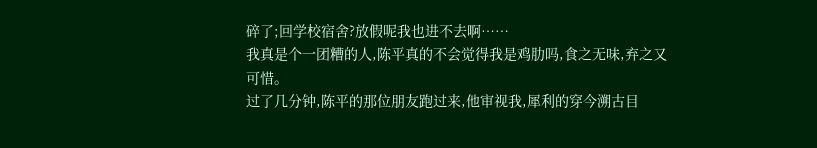碎了;回学校宿舍?放假呢我也进不去啊……
我真是个一团糟的人,陈平真的不会觉得我是鸡肋吗,食之无味,弃之又可惜。
过了几分钟,陈平的那位朋友跑过来,他审视我,犀利的穿今溯古目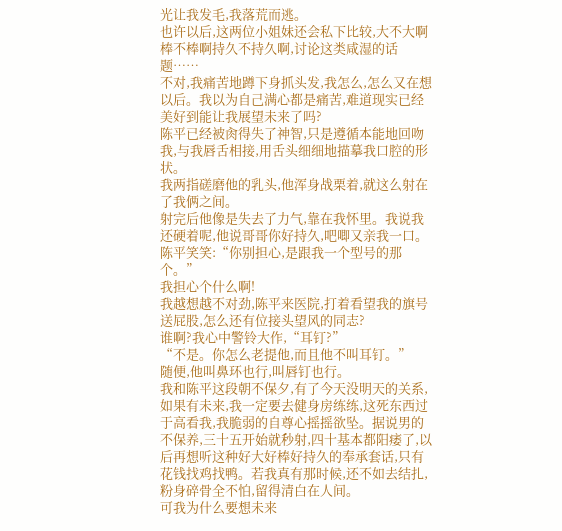光让我发毛,我落荒而逃。
也许以后,这两位小姐妹还会私下比较,大不大啊棒不棒啊持久不持久啊,讨论这类咸湿的话题……
不对,我痛苦地蹲下身抓头发,我怎么,怎么又在想以后。我以为自己满心都是痛苦,难道现实已经美好到能让我展望未来了吗?
陈平已经被肏得失了神智,只是遵循本能地回吻我,与我唇舌相接,用舌头细细地描摹我口腔的形状。
我两指磋磨他的乳头,他浑身战栗着,就这么射在了我俩之间。
射完后他像是失去了力气,靠在我怀里。我说我还硬着呢,他说哥哥你好持久,吧唧又亲我一口。
陈平笑笑:“你别担心,是跟我一个型号的那个。”
我担心个什么啊!
我越想越不对劲,陈平来医院,打着看望我的旗号送屁股,怎么还有位接头望风的同志?
谁啊?我心中警铃大作,“耳钉?”
“不是。你怎么老提他,而且他不叫耳钉。”
随便,他叫鼻环也行,叫唇钉也行。
我和陈平这段朝不保夕,有了今天没明天的关系,如果有未来,我一定要去健身房练练,这死东西过于高看我,我脆弱的自尊心摇摇欲坠。据说男的不保养,三十五开始就秒射,四十基本都阳痿了,以后再想听这种好大好棒好持久的奉承套话,只有花钱找鸡找鸭。若我真有那时候,还不如去结扎,粉身碎骨全不怕,留得清白在人间。
可我为什么要想未来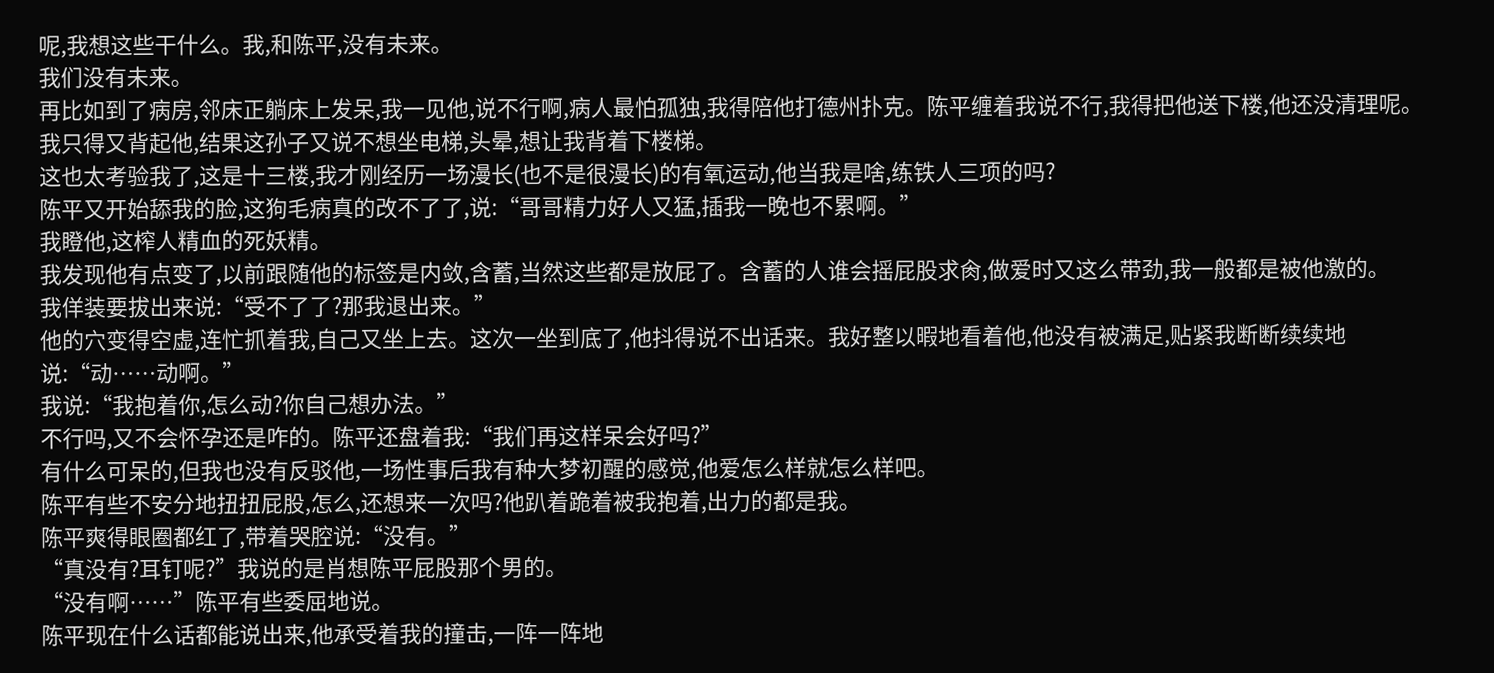呢,我想这些干什么。我,和陈平,没有未来。
我们没有未来。
再比如到了病房,邻床正躺床上发呆,我一见他,说不行啊,病人最怕孤独,我得陪他打德州扑克。陈平缠着我说不行,我得把他送下楼,他还没清理呢。
我只得又背起他,结果这孙子又说不想坐电梯,头晕,想让我背着下楼梯。
这也太考验我了,这是十三楼,我才刚经历一场漫长(也不是很漫长)的有氧运动,他当我是啥,练铁人三项的吗?
陈平又开始舔我的脸,这狗毛病真的改不了了,说:“哥哥精力好人又猛,插我一晚也不累啊。”
我瞪他,这榨人精血的死妖精。
我发现他有点变了,以前跟随他的标签是内敛,含蓄,当然这些都是放屁了。含蓄的人谁会摇屁股求肏,做爱时又这么带劲,我一般都是被他激的。
我佯装要拔出来说:“受不了了?那我退出来。”
他的穴变得空虚,连忙抓着我,自己又坐上去。这次一坐到底了,他抖得说不出话来。我好整以暇地看着他,他没有被满足,贴紧我断断续续地说:“动……动啊。”
我说:“我抱着你,怎么动?你自己想办法。”
不行吗,又不会怀孕还是咋的。陈平还盘着我:“我们再这样呆会好吗?”
有什么可呆的,但我也没有反驳他,一场性事后我有种大梦初醒的感觉,他爱怎么样就怎么样吧。
陈平有些不安分地扭扭屁股,怎么,还想来一次吗?他趴着跪着被我抱着,出力的都是我。
陈平爽得眼圈都红了,带着哭腔说:“没有。”
“真没有?耳钉呢?”我说的是肖想陈平屁股那个男的。
“没有啊……”陈平有些委屈地说。
陈平现在什么话都能说出来,他承受着我的撞击,一阵一阵地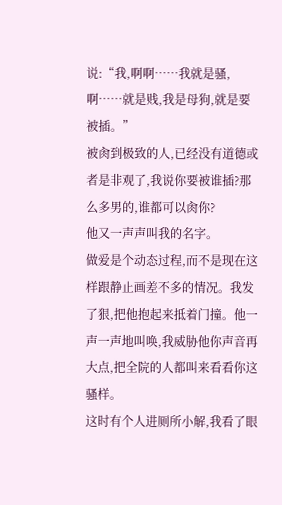说:“我,啊啊……我就是骚,啊……就是贱,我是母狗,就是要被插。”
被肏到极致的人,已经没有道德或者是非观了,我说你要被谁插?那么多男的,谁都可以肏你?
他又一声声叫我的名字。
做爱是个动态过程,而不是现在这样跟静止画差不多的情况。我发了狠,把他抱起来抵着门撞。他一声一声地叫唤,我威胁他你声音再大点,把全院的人都叫来看看你这骚样。
这时有个人进厕所小解,我看了眼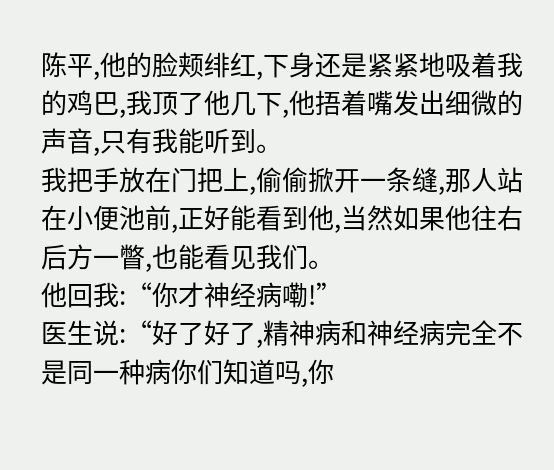陈平,他的脸颊绯红,下身还是紧紧地吸着我的鸡巴,我顶了他几下,他捂着嘴发出细微的声音,只有我能听到。
我把手放在门把上,偷偷掀开一条缝,那人站在小便池前,正好能看到他,当然如果他往右后方一瞥,也能看见我们。
他回我:“你才神经病嘞!”
医生说:“好了好了,精神病和神经病完全不是同一种病你们知道吗,你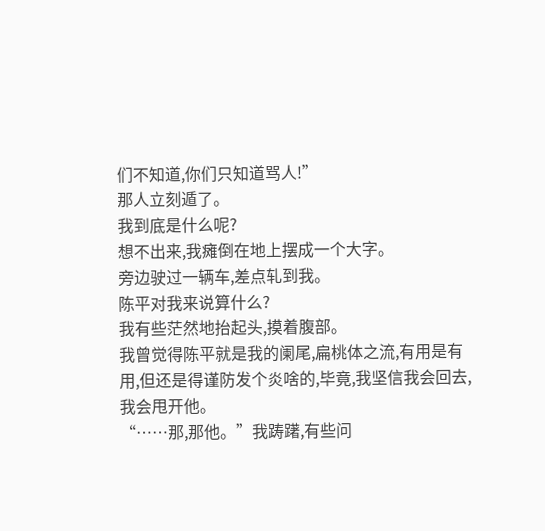们不知道,你们只知道骂人!”
那人立刻遁了。
我到底是什么呢?
想不出来,我瘫倒在地上摆成一个大字。
旁边驶过一辆车,差点轧到我。
陈平对我来说算什么?
我有些茫然地抬起头,摸着腹部。
我曾觉得陈平就是我的阑尾,扁桃体之流,有用是有用,但还是得谨防发个炎啥的,毕竟,我坚信我会回去,我会甩开他。
“……那,那他。”我踌躇,有些问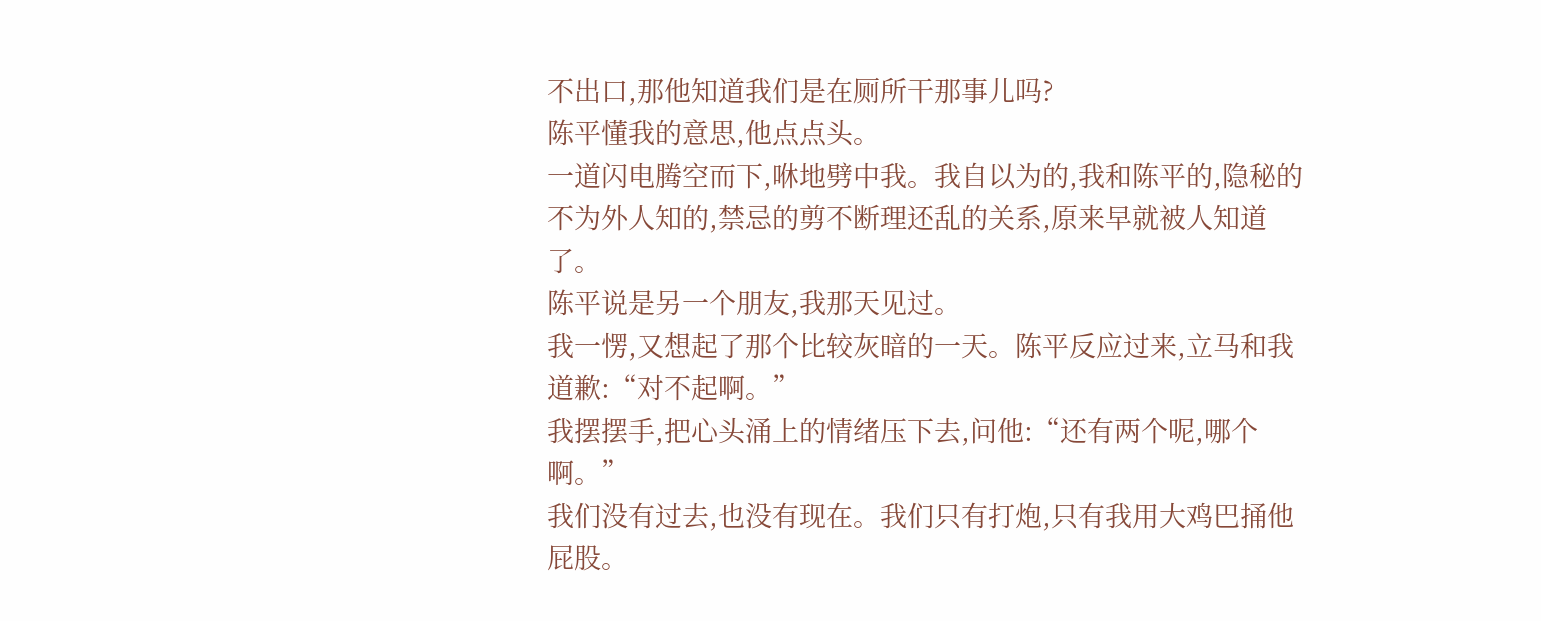不出口,那他知道我们是在厕所干那事儿吗?
陈平懂我的意思,他点点头。
一道闪电腾空而下,咻地劈中我。我自以为的,我和陈平的,隐秘的不为外人知的,禁忌的剪不断理还乱的关系,原来早就被人知道了。
陈平说是另一个朋友,我那天见过。
我一愣,又想起了那个比较灰暗的一天。陈平反应过来,立马和我道歉:“对不起啊。”
我摆摆手,把心头涌上的情绪压下去,问他:“还有两个呢,哪个啊。”
我们没有过去,也没有现在。我们只有打炮,只有我用大鸡巴捅他屁股。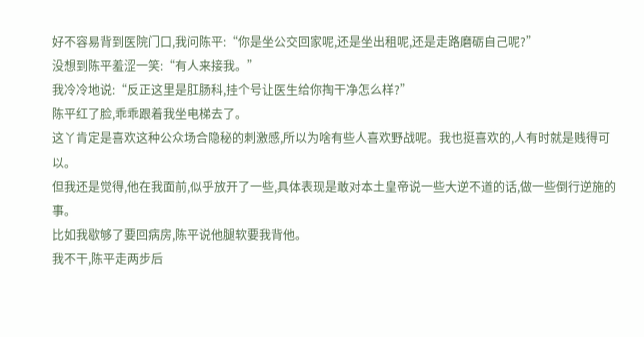好不容易背到医院门口,我问陈平:“你是坐公交回家呢,还是坐出租呢,还是走路磨砺自己呢?”
没想到陈平羞涩一笑:“有人来接我。”
我冷冷地说:“反正这里是肛肠科,挂个号让医生给你掏干净怎么样?”
陈平红了脸,乖乖跟着我坐电梯去了。
这丫肯定是喜欢这种公众场合隐秘的刺激感,所以为啥有些人喜欢野战呢。我也挺喜欢的,人有时就是贱得可以。
但我还是觉得,他在我面前,似乎放开了一些,具体表现是敢对本土皇帝说一些大逆不道的话,做一些倒行逆施的事。
比如我歇够了要回病房,陈平说他腿软要我背他。
我不干,陈平走两步后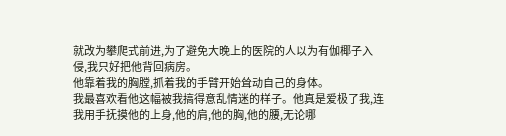就改为攀爬式前进,为了避免大晚上的医院的人以为有伽椰子入侵,我只好把他背回病房。
他靠着我的胸膛,抓着我的手臂开始耸动自己的身体。
我最喜欢看他这幅被我搞得意乱情迷的样子。他真是爱极了我,连我用手抚摸他的上身,他的肩,他的胸,他的腰,无论哪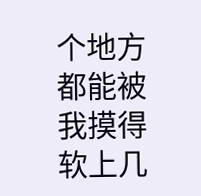个地方都能被我摸得软上几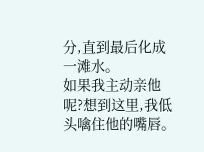分,直到最后化成一滩水。
如果我主动亲他呢?想到这里,我低头噙住他的嘴唇。